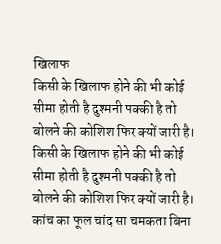खिलाफ
किसी के खिलाफ होने की भी कोई सीमा होती है दुश्मनी पक्की है तो बोलने की कोशिश फिर क्यों जारी है।
किसी के खिलाफ होने की भी कोई सीमा होती है दुश्मनी पक्की है तो बोलने की कोशिश फिर क्यों जारी है।
कांच का फूल चांद सा चमकता बिना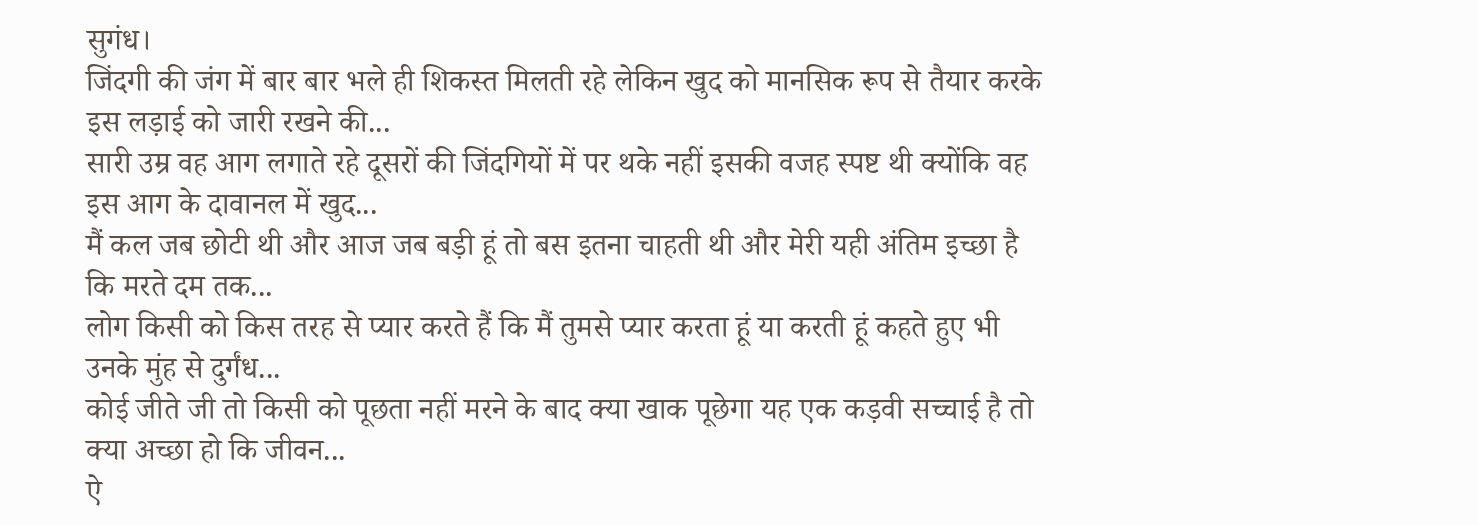सुगंध।
जिंदगी की जंग में बार बार भले ही शिकस्त मिलती रहे लेकिन खुद को मानसिक रूप से तैयार करके इस लड़ाई को जारी रखने की...
सारी उम्र वह आग लगाते रहे दूसरों की जिंदगियों में पर थके नहीं इसकी वजह स्पष्ट थी क्योंकि वह इस आग के दावानल में खुद...
मैं कल जब छोटी थी और आज जब बड़ी हूं तो बस इतना चाहती थी और मेरी यही अंतिम इच्छा है कि मरते दम तक...
लोग किसी को किस तरह से प्यार करते हैं कि मैं तुमसे प्यार करता हूं या करती हूं कहते हुए भी उनके मुंह से दुर्गंध...
कोई जीते जी तो किसी को पूछता नहीं मरने के बाद क्या खाक पूछेगा यह एक कड़वी सच्चाई है तो क्या अच्छा हो कि जीवन...
ऐ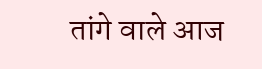तांगे वाले आज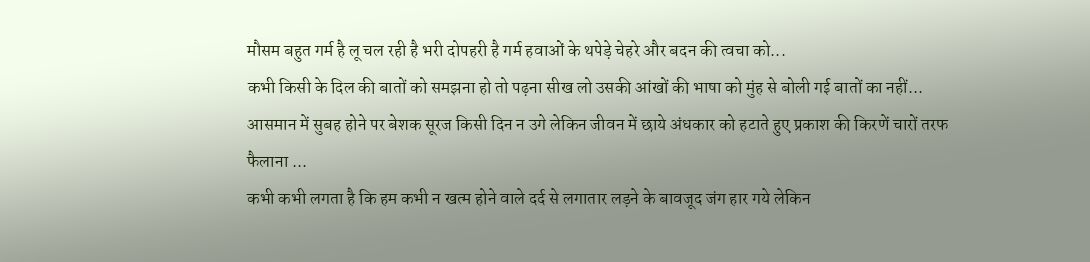मौसम बहुत गर्म है लू चल रही है भरी दोपहरी है गर्म हवाओं के थपेड़े चेहरे और बदन की त्वचा को...
कभी किसी के दिल की बातों को समझना हो तो पढ़ना सीख लो उसकी आंखों की भाषा को मुंह से बोली गई बातों का नहीं...
आसमान में सुबह होने पर बेशक सूरज किसी दिन न उगे लेकिन जीवन में छाये अंधकार को हटाते हुए प्रकाश की किरणें चारों तरफ फैलाना ...
कभी कभी लगता है कि हम कभी न खत्म होने वाले दर्द से लगातार लड़ने के बावजूद जंग हार गये लेकिन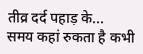तीव्र दर्द पहाड़ के...
समय कहां रुकता है कभी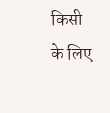किसी के लिए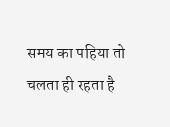समय का पहिया तो चलता ही रहता है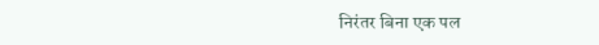निरंतर बिना एक पल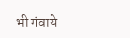भी गंवाये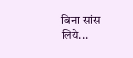बिना सांस लिये...